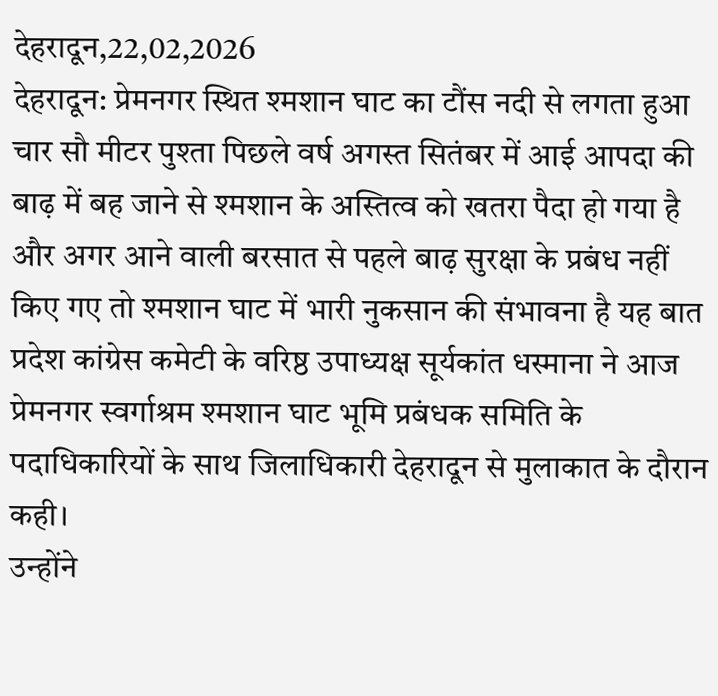देहरादून,22,02,2026
देहरादून: प्रेमनगर स्थित श्मशान घाट का टौंस नदी से लगता हुआ चार सौ मीटर पुश्ता पिछले वर्ष अगस्त सितंबर में आई आपदा की बाढ़ में बह जाने से श्मशान के अस्तित्व को खतरा पैदा हो गया है और अगर आने वाली बरसात से पहले बाढ़ सुरक्षा के प्रबंध नहीं किए गए तो श्मशान घाट में भारी नुकसान की संभावना है यह बात प्रदेश कांग्रेस कमेटी के वरिष्ठ उपाध्यक्ष सूर्यकांत धस्माना ने आज प्रेमनगर स्वर्गाश्रम श्मशान घाट भूमि प्रबंधक समिति के पदाधिकारियों के साथ जिलाधिकारी देहरादून से मुलाकात के दौरान कही।
उन्होंने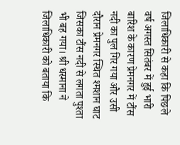जिलाधिकारी से कहा कि पिछले वर्ष अगस्त सितंबर में हुई भारी बारिश के कारण प्रेमनगर में टौंस नदी का पुल गिर गया और उसी दौरान प्रेमनगर स्थित श्मशान घाट जिसका टौंस नदी से लगता पुश्ता भी बह गया। श्री धस्माना ने जिलाधिकारी को बताया कि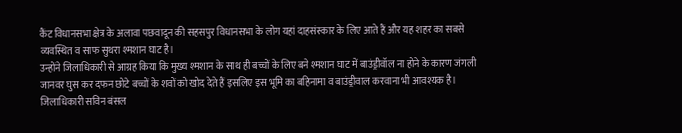कैंट विधानसभा क्षेत्र के अलावा पछवादून की सहसपुर विधानसभा के लोग यहां दाहसंस्कार के लिए आते हैं और यह शहर का सबसे व्यवस्थित व साफ सुथरा श्मशान घाट है।
उन्होंने जिलाधिकारी से आग्रह किया कि मुख्य श्मशान के साथ ही बच्चों के लिए बने श्मशान घाट में बाउंड्रीवॉल ना होने के कारण जंगली जानवर घुस कर दफन छोटे बच्चों के शवों को खोद देते हैं इसलिए इस भूमि का बहिनामा व बाउंड्रीवाल करवाना भी आवश्यक है।
जिलाधिकारी सविन बंसल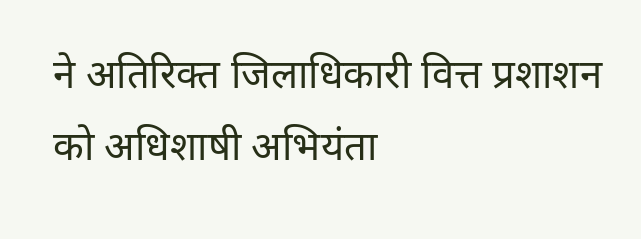ने अतिरिक्त जिलाधिकारी वित्त प्रशाशन को अधिशाषी अभियंता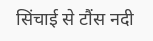सिंचाई से टौंस नदी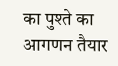का पुश्ते का आगणन तैयार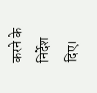करने के निर्देश दिए।